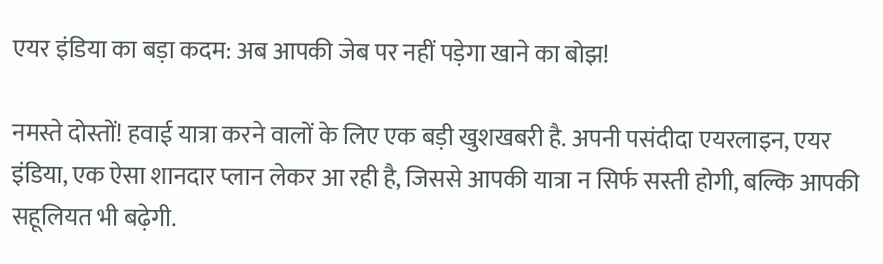एयर इंडिया का बड़ा कदम: अब आपकी जेब पर नहीं पड़ेगा खाने का बोझ!

नमस्ते दोस्तों! हवाई यात्रा करने वालों के लिए एक बड़ी खुशखबरी है. अपनी पसंदीदा एयरलाइन, एयर इंडिया, एक ऐसा शानदार प्लान लेकर आ रही है, जिससे आपकी यात्रा न सिर्फ सस्ती होगी, बल्कि आपकी सहूलियत भी बढ़ेगी.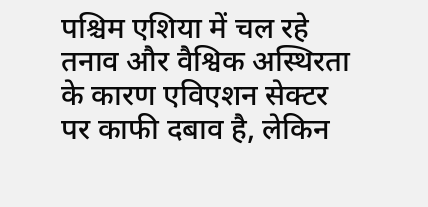पश्चिम एशिया में चल रहे तनाव और वैश्विक अस्थिरता के कारण एविएशन सेक्टर पर काफी दबाव है, लेकिन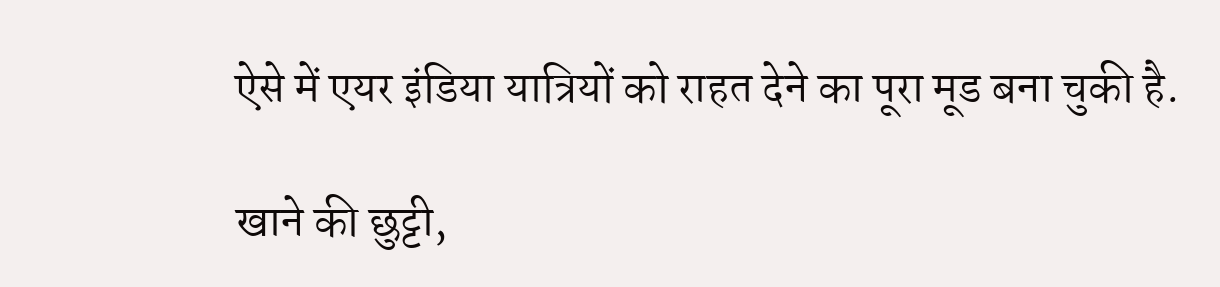ऐसे में एयर इंडिया यात्रियों को राहत देने का पूरा मूड बना चुकी है.

खाने की छुट्टी,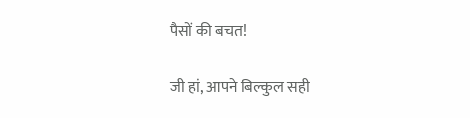पैसों की बचत!

जी हां, आपने बिल्कुल सही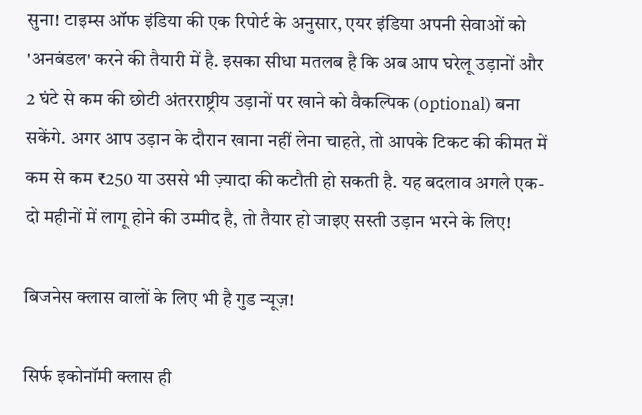सुना! टाइम्स ऑफ इंडिया की एक रिपोर्ट के अनुसार, एयर इंडिया अपनी सेवाओं को 'अनबंडल' करने की तैयारी में है. इसका सीधा मतलब है कि अब आप घरेलू उड़ानों और 2 घंटे से कम की छोटी अंतरराष्ट्रीय उड़ानों पर खाने को वैकल्पिक (optional) बना सकेंगे. अगर आप उड़ान के दौरान खाना नहीं लेना चाहते, तो आपके टिकट की कीमत में कम से कम ₹250 या उससे भी ज़्यादा की कटौती हो सकती है. यह बदलाव अगले एक-दो महीनों में लागू होने की उम्मीद है, तो तैयार हो जाइए सस्ती उड़ान भरने के लिए!

बिजनेस क्लास वालों के लिए भी है गुड न्यूज़!

सिर्फ इकोनॉमी क्लास ही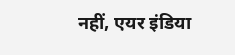नहीं, एयर इंडिया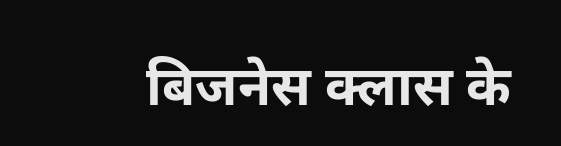बिजनेस क्लास के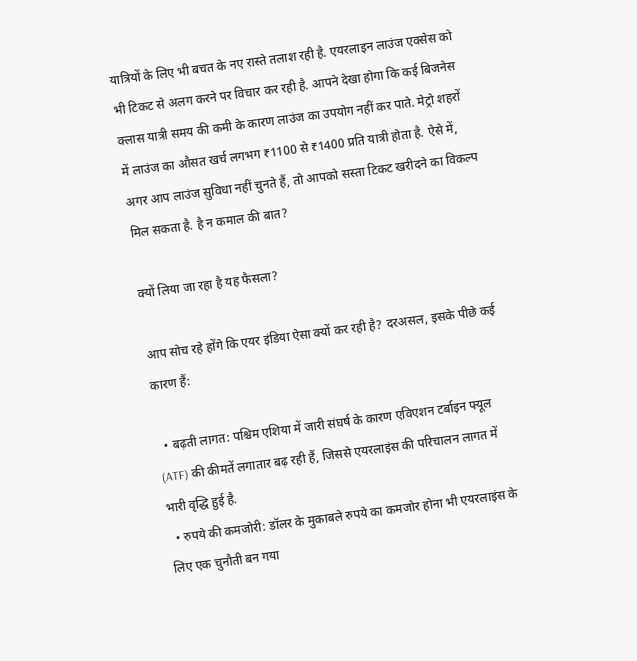यात्रियों के लिए भी बचत के नए रास्ते तलाश रही है. एयरलाइन लाउंज एक्सेस को भी टिकट से अलग करने पर विचार कर रही है. आपने देखा होगा कि कई बिजनेस क्लास यात्री समय की कमी के कारण लाउंज का उपयोग नहीं कर पाते. मेट्रो शहरों में लाउंज का औसत खर्च लगभग ₹1100 से ₹1400 प्रति यात्री होता है. ऐसे में, अगर आप लाउंज सुविधा नहीं चुनते हैं, तो आपको सस्ता टिकट खरीदने का विकल्प मिल सकता है. है न कमाल की बात?

क्यों लिया जा रहा है यह फैसला?

आप सोच रहे होंगे कि एयर इंडिया ऐसा क्यों कर रही है? दरअसल, इसके पीछे कई कारण हैं:

  • बढ़ती लागत: पश्चिम एशिया में जारी संघर्ष के कारण एविएशन टर्बाइन फ्यूल (ATF) की कीमतें लगातार बढ़ रही हैं, जिससे एयरलाइंस की परिचालन लागत में भारी वृद्धि हुई है.
  • रुपये की कमजोरी: डॉलर के मुकाबले रुपये का कमजोर होना भी एयरलाइंस के लिए एक चुनौती बन गया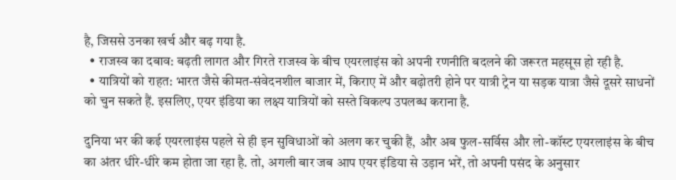है, जिससे उनका खर्च और बढ़ गया है.
  • राजस्व का दबाव: बढ़ती लागत और गिरते राजस्व के बीच एयरलाइंस को अपनी रणनीति बदलने की जरूरत महसूस हो रही है.
  • यात्रियों को राहत: भारत जैसे कीमत-संवेदनशील बाजार में, किराए में और बढ़ोतरी होने पर यात्री ट्रेन या सड़क यात्रा जैसे दूसरे साधनों को चुन सकते हैं. इसलिए, एयर इंडिया का लक्ष्य यात्रियों को सस्ते विकल्प उपलब्ध कराना है.

दुनिया भर की कई एयरलाइंस पहले से ही इन सुविधाओं को अलग कर चुकी हैं, और अब फुल-सर्विस और लो-कॉस्ट एयरलाइंस के बीच का अंतर धीरे-धीरे कम होता जा रहा है. तो, अगली बार जब आप एयर इंडिया से उड़ान भरें, तो अपनी पसंद के अनुसार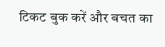टिकट बुक करें और बचत का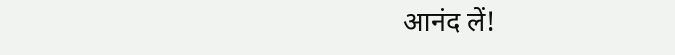आनंद लें!